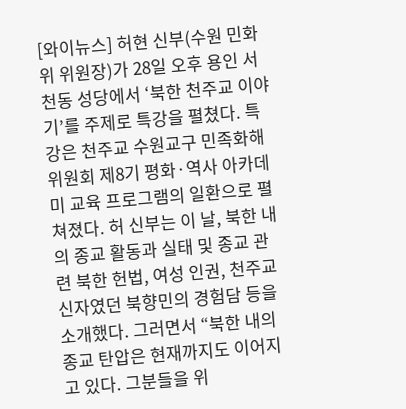[와이뉴스] 허현 신부(수원 민화위 위원장)가 28일 오후 용인 서천동 성당에서 ‘북한 천주교 이야기’를 주제로 특강을 펼쳤다. 특강은 천주교 수원교구 민족화해위원회 제8기 평화·역사 아카데미 교육 프로그램의 일환으로 펼쳐졌다. 허 신부는 이 날, 북한 내의 종교 활동과 실태 및 종교 관련 북한 헌법, 여성 인권, 천주교 신자였던 북향민의 경험담 등을 소개했다. 그러면서 “북한 내의 종교 탄압은 현재까지도 이어지고 있다. 그분들을 위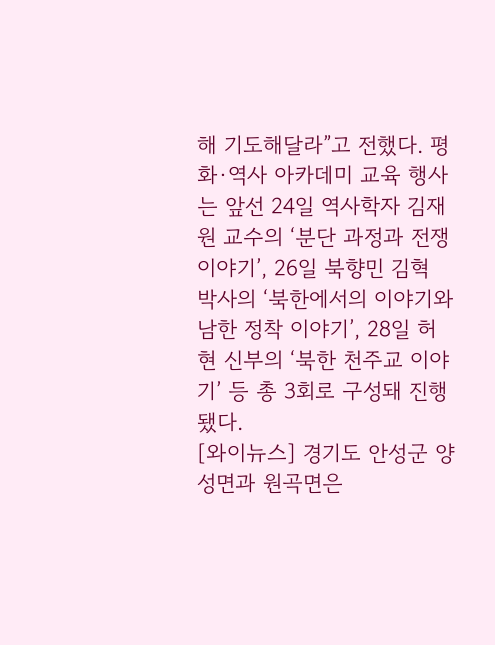해 기도해달라”고 전했다. 평화·역사 아카데미 교육 행사는 앞선 24일 역사학자 김재원 교수의 ‘분단 과정과 전쟁 이야기’, 26일 북향민 김혁 박사의 ‘북한에서의 이야기와 남한 정착 이야기’, 28일 허현 신부의 ‘북한 천주교 이야기’ 등 총 3회로 구성돼 진행됐다.
[와이뉴스] 경기도 안성군 양성면과 원곡면은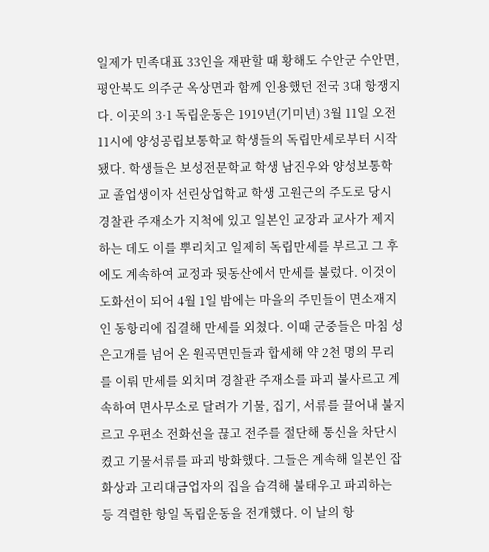일제가 민족대표 33인을 재판할 때 황해도 수안군 수안면, 평안북도 의주군 옥상면과 함께 인용했던 전국 3대 항쟁지다. 이곳의 3·1 독립운동은 1919년(기미년) 3월 11일 오전 11시에 양성공립보통학교 학생들의 독립만세로부터 시작됐다. 학생들은 보성전문학교 학생 남진우와 양성보통학교 졸업생이자 선린상업학교 학생 고원근의 주도로 당시 경찰관 주재소가 지척에 있고 일본인 교장과 교사가 제지하는 데도 이를 뿌리치고 일제히 독립만세를 부르고 그 후에도 계속하여 교정과 뒷동산에서 만세를 불렀다. 이것이 도화선이 되어 4월 1일 밤에는 마을의 주민들이 면소재지인 동항리에 집결해 만세를 외쳤다. 이때 군중들은 마침 성은고개를 넘어 온 원곡면민들과 합세해 약 2천 명의 무리를 이뤄 만세를 외치며 경찰관 주재소를 파괴 불사르고 계속하여 면사무소로 달려가 기물, 집기, 서류를 끌어내 불지르고 우편소 전화선을 끊고 전주를 절단해 통신을 차단시켰고 기물서류를 파괴 방화했다. 그들은 계속해 일본인 잡화상과 고리대금업자의 집을 습격해 불태우고 파괴하는 등 격렬한 항일 독립운동을 전개했다. 이 날의 항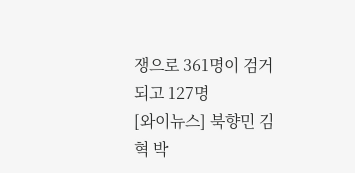쟁으로 361명이 검거되고 127명
[와이뉴스] 북향민 김혁 박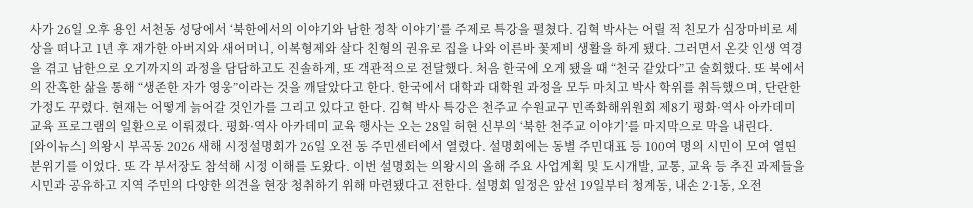사가 26일 오후 용인 서천동 성당에서 ‘북한에서의 이야기와 남한 정착 이야기’를 주제로 특강을 펼쳤다. 김혁 박사는 어릴 적 친모가 심장마비로 세상을 떠나고 1년 후 재가한 아버지와 새어머니, 이복형제와 살다 친형의 권유로 집을 나와 이른바 꽃제비 생활을 하게 됐다. 그러면서 온갖 인생 역경을 겪고 남한으로 오기까지의 과정을 담담하고도 진솔하게, 또 객관적으로 전달했다. 처음 한국에 오게 됐을 때 “천국 같았다”고 술회했다. 또 북에서의 잔혹한 삶을 통해 “생존한 자가 영웅”이라는 것을 깨달았다고 한다. 한국에서 대학과 대학원 과정을 모두 마치고 박사 학위를 취득했으며, 단란한 가정도 꾸렸다. 현재는 어떻게 늙어갈 것인가를 그리고 있다고 한다. 김혁 박사 특강은 천주교 수원교구 민족화해위원회 제8기 평화·역사 아카데미 교육 프로그램의 일환으로 이뤄졌다. 평화·역사 아카데미 교육 행사는 오는 28일 허현 신부의 ‘북한 천주교 이야기’를 마지막으로 막을 내린다.
[와이뉴스] 의왕시 부곡동 2026 새해 시정설명회가 26일 오전 동 주민센터에서 열렸다. 설명회에는 동별 주민대표 등 100여 명의 시민이 모여 열띤 분위기를 이었다. 또 각 부서장도 참석해 시정 이해를 도왔다. 이번 설명회는 의왕시의 올해 주요 사업계획 및 도시개발, 교통, 교육 등 추진 과제들을 시민과 공유하고 지역 주민의 다양한 의견을 현장 청취하기 위해 마련됐다고 전한다. 설명회 일정은 앞선 19일부터 청계동, 내손 2·1동, 오전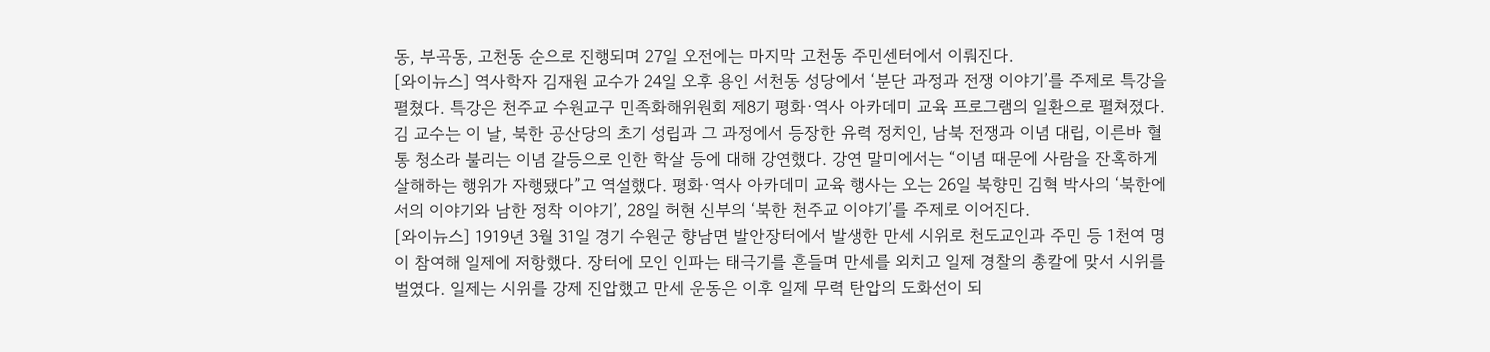동, 부곡동, 고천동 순으로 진행되며 27일 오전에는 마지막 고천동 주민센터에서 이뤄진다.
[와이뉴스] 역사학자 김재원 교수가 24일 오후 용인 서천동 성당에서 ‘분단 과정과 전쟁 이야기’를 주제로 특강을 펼쳤다. 특강은 천주교 수원교구 민족화해위원회 제8기 평화·역사 아카데미 교육 프로그램의 일환으로 펼쳐졌다. 김 교수는 이 날, 북한 공산당의 초기 성립과 그 과정에서 등장한 유력 정치인, 남북 전쟁과 이념 대립, 이른바 혈통 청소라 불리는 이념 갈등으로 인한 학살 등에 대해 강연했다. 강연 말미에서는 “이념 때문에 사람을 잔혹하게 살해하는 행위가 자행됐다”고 역설했다. 평화·역사 아카데미 교육 행사는 오는 26일 북향민 김혁 박사의 ‘북한에서의 이야기와 남한 정착 이야기’, 28일 허현 신부의 ‘북한 천주교 이야기’를 주제로 이어진다.
[와이뉴스] 1919년 3월 31일 경기 수원군 향남면 발안장터에서 발생한 만세 시위로 천도교인과 주민 등 1천여 명이 참여해 일제에 저항했다. 장터에 모인 인파는 태극기를 흔들며 만세를 외치고 일제 경찰의 총칼에 맞서 시위를 벌였다. 일제는 시위를 강제 진압했고 만세 운동은 이후 일제 무력 탄압의 도화선이 되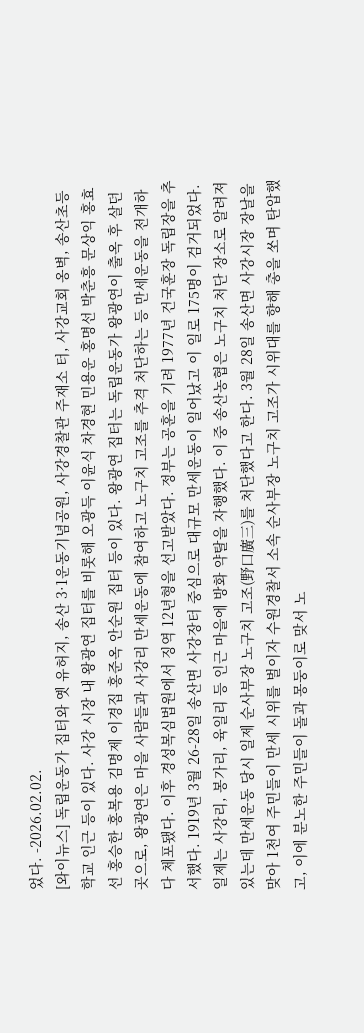었다. -2026.02.02.
[와이뉴스] 독립운동가 집터와 옛 유허지, 송산 3·1운동기념공원, 사강경찰관 주재소 터, 사강교회 옹벽, 송산초등학교 인근 등이 있다. 사강 시장 내 왕광연 집터를 비롯해 오광득 이윤식 차경현 민용운 홍명선 박춘흥 문상익 홍효선 홍승한 홍복용 김명제 이경집 홍준옥 안순원 집터 등이 있다. 왕광연 집터는 독립운동가 왕광연이 출옥 후 살던 곳으로, 왕광연은 마을 사람들과 사강리 만세운동에 참여하고 노구치 고조를 추격 처단하는 등 만세운동을 전개하다 체포됐다. 이후 경성복심법원에서 징역 12년형을 선고받았다. 정부는 공훈을 기려 1977년 건국훈장 독립장을 추서했다. 1919년 3월 26-28일 송산면 사강장터 중심으로 대규모 만세운동이 일어났고 이 일로 175명이 검거되었다. 일제는 사강리, 봉가리, 육일리 등 인근 마을에 방화 약탈을 자행했다. 이 중 송산농협은 노구치 처단 장소로 알려져 있는데 만세운동 당시 일제 순사부장 노구치 고조(野口廣三)를 처단했다고 한다. 3월 28일 송산면 사강시장 장날을 맞아 1천여 주민들이 만세 시위를 벌이자 수원경찰서 소속 순사부장 노구치 고조가 시위대를 향해 총을 쏘며 탄압했고, 이에 분노한 주민들이 돌과 몽둥이로 맞서 노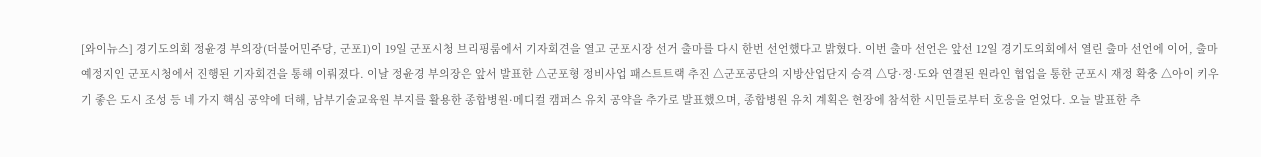[와이뉴스] 경기도의회 정윤경 부의장(더불어민주당, 군포1)이 19일 군포시청 브리핑룸에서 기자회견을 열고 군포시장 선거 출마를 다시 한번 선언했다고 밝혔다. 이번 출마 선언은 앞선 12일 경기도의회에서 열린 출마 선언에 이어, 출마 예정지인 군포시청에서 진행된 기자회견을 통해 이뤄졌다. 이날 정윤경 부의장은 앞서 발표한 △군포형 정비사업 패스트트랙 추진 △군포공단의 지방산업단지 승격 △당·정·도와 연결된 원라인 협업을 통한 군포시 재정 확충 △아이 키우기 좋은 도시 조성 등 네 가지 핵심 공약에 더해, 남부기술교육원 부지를 활용한 종합병원·메디컬 캠퍼스 유치 공약을 추가로 발표했으며, 종합병원 유치 계획은 현장에 참석한 시민들로부터 호응을 얻었다. 오늘 발표한 추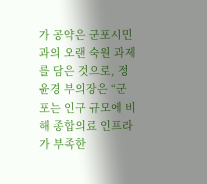가 공약은 군포시민과의 오랜 숙원 과제를 담은 것으로, 정윤경 부의장은 “군포는 인구 규모에 비해 종합의료 인프라가 부족한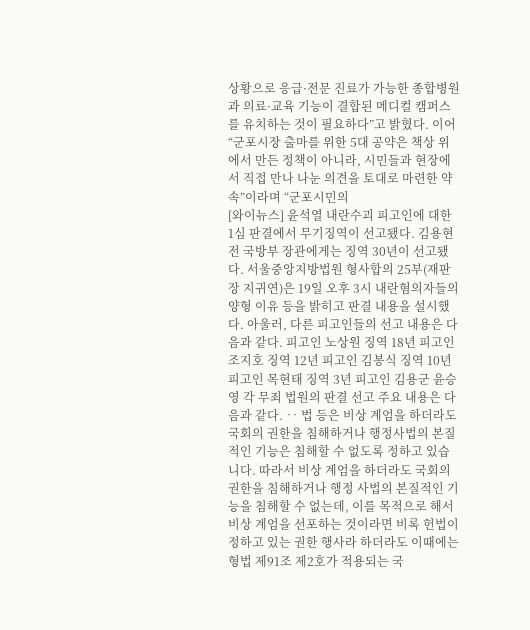상황으로 응급·전문 진료가 가능한 종합병원과 의료·교육 기능이 결합된 메디컬 캠퍼스를 유치하는 것이 필요하다”고 밝혔다. 이어 “군포시장 출마를 위한 5대 공약은 책상 위에서 만든 정책이 아니라, 시민들과 현장에서 직접 만나 나눈 의견을 토대로 마련한 약속”이라며 “군포시민의
[와이뉴스] 윤석열 내란수괴 피고인에 대한 1심 판결에서 무기징역이 선고됐다. 김용현 전 국방부 장관에게는 징역 30년이 선고됐다. 서울중앙지방법원 형사합의 25부(재판장 지귀연)은 19일 오후 3시 내란혐의자들의 양형 이유 등을 밝히고 판결 내용을 설시했다. 아울러, 다른 피고인들의 선고 내용은 다음과 같다. 피고인 노상원 징역 18년 피고인 조지호 징역 12년 피고인 김봉식 징역 10년 피고인 목현태 징역 3년 피고인 김용군 윤승영 각 무죄 법원의 판결 선고 주요 내용은 다음과 같다. ‥ 법 등은 비상 계엄을 하더라도 국회의 권한을 침해하거나 행정사법의 본질적인 기능은 침해할 수 없도록 정하고 있습니다. 따라서 비상 계엄을 하더라도 국회의 권한을 침해하거나 행정 사법의 본질적인 기능을 침해할 수 없는데, 이를 목적으로 해서 비상 계엄을 선포하는 것이라면 비록 헌법이 정하고 있는 권한 행사라 하더라도 이때에는 형법 제91조 제2호가 적용되는 국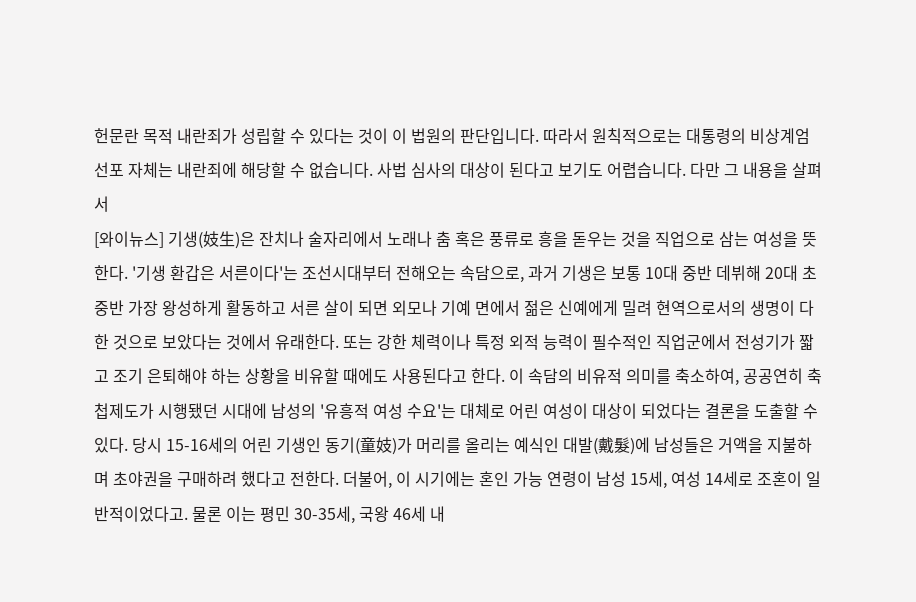헌문란 목적 내란죄가 성립할 수 있다는 것이 이 법원의 판단입니다. 따라서 원칙적으로는 대통령의 비상계엄 선포 자체는 내란죄에 해당할 수 없습니다. 사법 심사의 대상이 된다고 보기도 어렵습니다. 다만 그 내용을 살펴서
[와이뉴스] 기생(妓生)은 잔치나 술자리에서 노래나 춤 혹은 풍류로 흥을 돋우는 것을 직업으로 삼는 여성을 뜻한다. '기생 환갑은 서른이다'는 조선시대부터 전해오는 속담으로, 과거 기생은 보통 10대 중반 데뷔해 20대 초중반 가장 왕성하게 활동하고 서른 살이 되면 외모나 기예 면에서 젊은 신예에게 밀려 현역으로서의 생명이 다한 것으로 보았다는 것에서 유래한다. 또는 강한 체력이나 특정 외적 능력이 필수적인 직업군에서 전성기가 짧고 조기 은퇴해야 하는 상황을 비유할 때에도 사용된다고 한다. 이 속담의 비유적 의미를 축소하여, 공공연히 축첩제도가 시행됐던 시대에 남성의 '유흥적 여성 수요'는 대체로 어린 여성이 대상이 되었다는 결론을 도출할 수 있다. 당시 15-16세의 어린 기생인 동기(童妓)가 머리를 올리는 예식인 대발(戴髮)에 남성들은 거액을 지불하며 초야권을 구매하려 했다고 전한다. 더불어, 이 시기에는 혼인 가능 연령이 남성 15세, 여성 14세로 조혼이 일반적이었다고. 물론 이는 평민 30-35세, 국왕 46세 내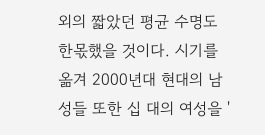외의 짧았던 평균 수명도 한몫했을 것이다. 시기를 옮겨 2000년대 현대의 남성들 또한 십 대의 여성을 '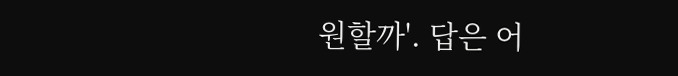원할까'. 답은 어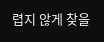렵지 않게 찾을